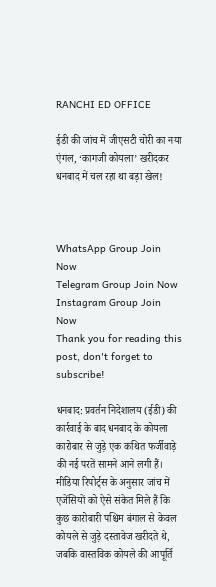RANCHI ED OFFICE

ईडी की जांच में जीएसटी चोरी का नया एंगल, ‘कागजी कोयला’ खरीदकर धनबाद में चल रहा था बड़ा खेल!



WhatsApp Group Join Now
Telegram Group Join Now
Instagram Group Join Now
Thank you for reading this post, don't forget to subscribe!

धनबाद: प्रवर्तन निदेशालय (ईडी) की कार्रवाई के बाद धनबाद के कोयला कारोबार से जुड़े एक कथित फर्जीवाड़े की नई परतें सामने आने लगी हैं। मीडिया रिपोर्ट्स के अनुसार जांच में एजेंसियों को ऐसे संकेत मिले हैं कि कुछ कारोबारी पश्चिम बंगाल से केवल कोयले से जुड़े दस्तावेज खरीदते थे, जबकि वास्तविक कोयले की आपूर्ति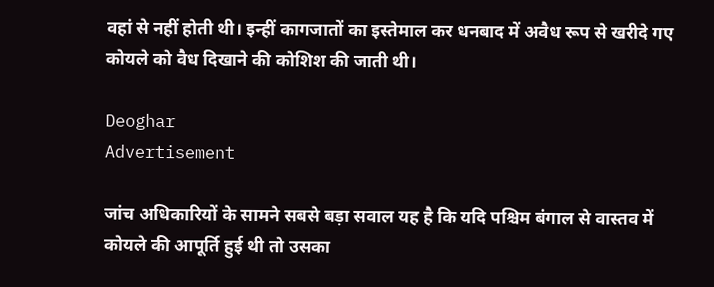वहां से नहीं होती थी। इन्हीं कागजातों का इस्तेमाल कर धनबाद में अवैध रूप से खरीदे गए कोयले को वैध दिखाने की कोशिश की जाती थी।

Deoghar
Advertisement

जांच अधिकारियों के सामने सबसे बड़ा सवाल यह है कि यदि पश्चिम बंगाल से वास्तव में कोयले की आपूर्ति हुई थी तो उसका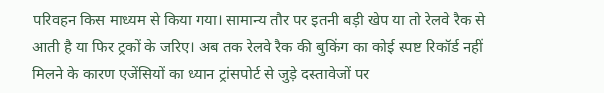परिवहन किस माध्यम से किया गया। सामान्य तौर पर इतनी बड़ी खेप या तो रेलवे रैक से आती है या फिर ट्रकों के जरिए। अब तक रेलवे रैक की बुकिंग का कोई स्पष्ट रिकॉर्ड नहीं मिलने के कारण एजेंसियों का ध्यान ट्रांसपोर्ट से जुड़े दस्तावेजों पर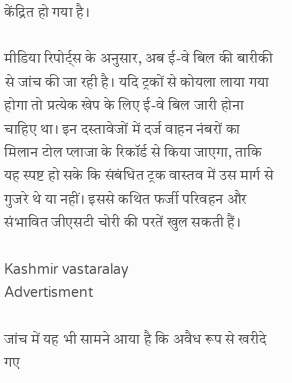केंद्रित हो गया है।

मीडिया रिपोर्ट्स के अनुसार, अब ई-वे बिल की बारीकी से जांच की जा रही है। यदि ट्रकों से कोयला लाया गया होगा तो प्रत्येक खेप के लिए ई-वे बिल जारी होना चाहिए था। इन दस्तावेजों में दर्ज वाहन नंबरों का मिलान टोल प्लाजा के रिकॉर्ड से किया जाएगा, ताकि यह स्पष्ट हो सके कि संबंधित ट्रक वास्तव में उस मार्ग से गुजरे थे या नहीं। इससे कथित फर्जी परिवहन और संभावित जीएसटी चोरी की परतें खुल सकती हैं।

Kashmir vastaralay
Advertisment

जांच में यह भी सामने आया है कि अवैध रूप से खरीदे गए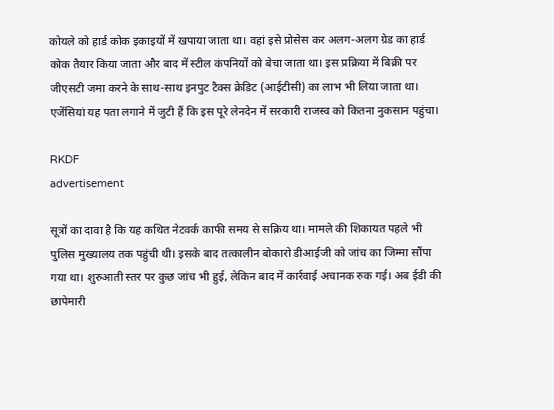कोयले को हार्ड कोक इकाइयों में खपाया जाता था। वहां इसे प्रोसेस कर अलग-अलग ग्रेड का हार्ड कोक तैयार किया जाता और बाद में स्टील कंपनियों को बेचा जाता था। इस प्रक्रिया में बिक्री पर जीएसटी जमा करने के साथ-साथ इनपुट टैक्स क्रेडिट (आईटीसी) का लाभ भी लिया जाता था। एजेंसियां यह पता लगाने में जुटी हैं कि इस पूरे लेनदेन में सरकारी राजस्व को कितना नुकसान पहुंचा।

RKDF
advertisement

सूत्रों का दावा है कि यह कथित नेटवर्क काफी समय से सक्रिय था। मामले की शिकायत पहले भी पुलिस मुख्यालय तक पहुंची थी। इसके बाद तत्कालीन बोकारो डीआईजी को जांच का जिम्मा सौंपा गया था। शुरुआती स्तर पर कुछ जांच भी हुई, लेकिन बाद में कार्रवाई अचानक रुक गई। अब ईडी की छापेमारी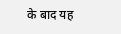के बाद यह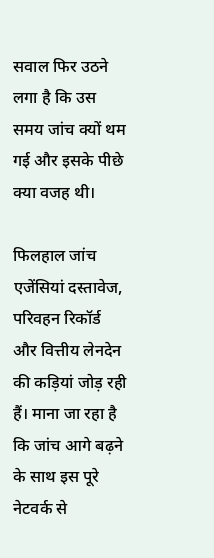सवाल फिर उठने लगा है कि उस समय जांच क्यों थम गई और इसके पीछे क्या वजह थी।

फिलहाल जांच एजेंसियां दस्तावेज, परिवहन रिकॉर्ड और वित्तीय लेनदेन की कड़ियां जोड़ रही हैं। माना जा रहा है कि जांच आगे बढ़ने के साथ इस पूरे नेटवर्क से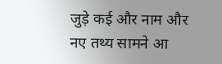जुड़े कई और नाम और नए तथ्य सामने आ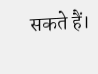सकते हैं।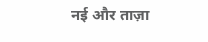नई और ताज़ा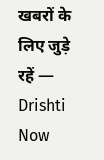खबरों के लिए जुड़े रहें — Drishti Now